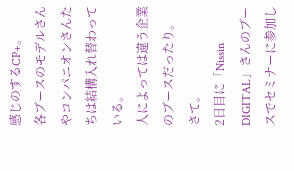感じのするCP+。
各ブースのモデルさんやコンパニオンさんたちは結構入れ替わっている。
人によっては違う企業のブースだったり。
さて。
2日目に「Nissin DIGITAL」さんのブースでセミナーに参加し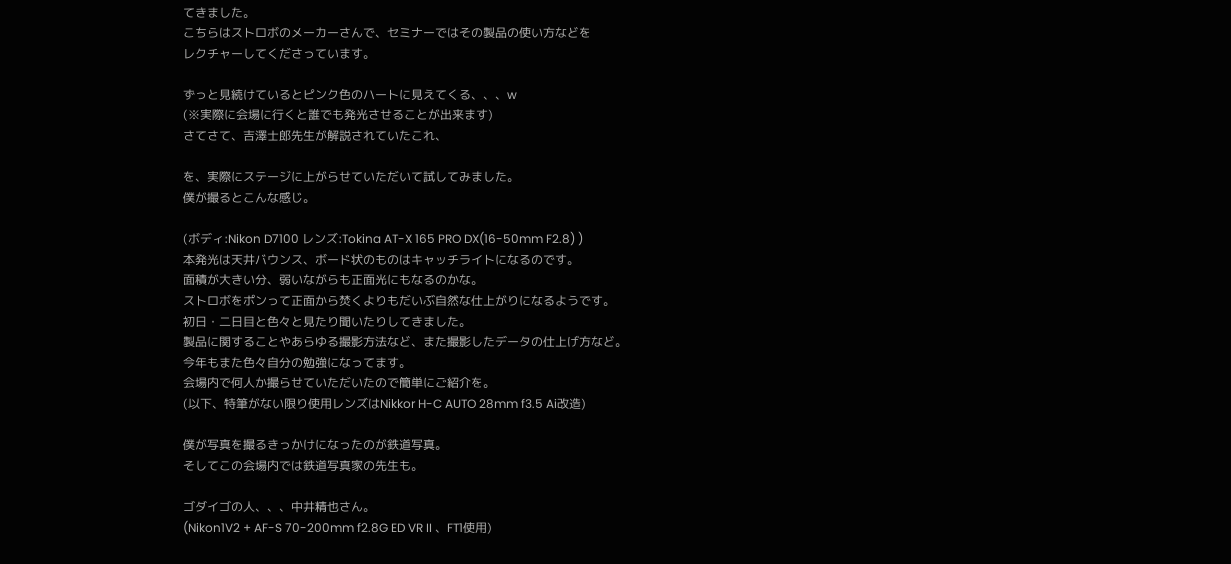てきました。
こちらはストロボのメーカーさんで、セミナーではその製品の使い方などを
レクチャーしてくださっています。

ずっと見続けているとピンク色のハートに見えてくる、、、w
(※実際に会場に行くと誰でも発光させることが出来ます)
さてさて、吉澤士郎先生が解説されていたこれ、

を、実際にステージに上がらせていただいて試してみました。
僕が撮るとこんな感じ。

(ボディ:Nikon D7100 レンズ:Tokina AT-X 165 PRO DX(16-50mm F2.8) )
本発光は天井バウンス、ボード状のものはキャッチライトになるのです。
面積が大きい分、弱いながらも正面光にもなるのかな。
ストロボをポンって正面から焚くよりもだいぶ自然な仕上がりになるようです。
初日・二日目と色々と見たり聞いたりしてきました。
製品に関することやあらゆる撮影方法など、また撮影したデータの仕上げ方など。
今年もまた色々自分の勉強になってます。
会場内で何人か撮らせていただいたので簡単にご紹介を。
(以下、特筆がない限り使用レンズはNikkor H-C AUTO 28mm f3.5 Ai改造)

僕が写真を撮るきっかけになったのが鉄道写真。
そしてこの会場内では鉄道写真家の先生も。

ゴダイゴの人、、、中井精也さん。
(Nikon1V2 + AF-S 70-200mm f2.8G ED VR II 、FT1使用)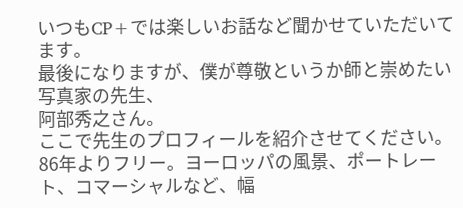いつもCP+では楽しいお話など聞かせていただいてます。
最後になりますが、僕が尊敬というか師と崇めたい写真家の先生、
阿部秀之さん。
ここで先生のプロフィールを紹介させてください。
86年よりフリー。ヨーロッパの風景、ポートレート、コマーシャルなど、幅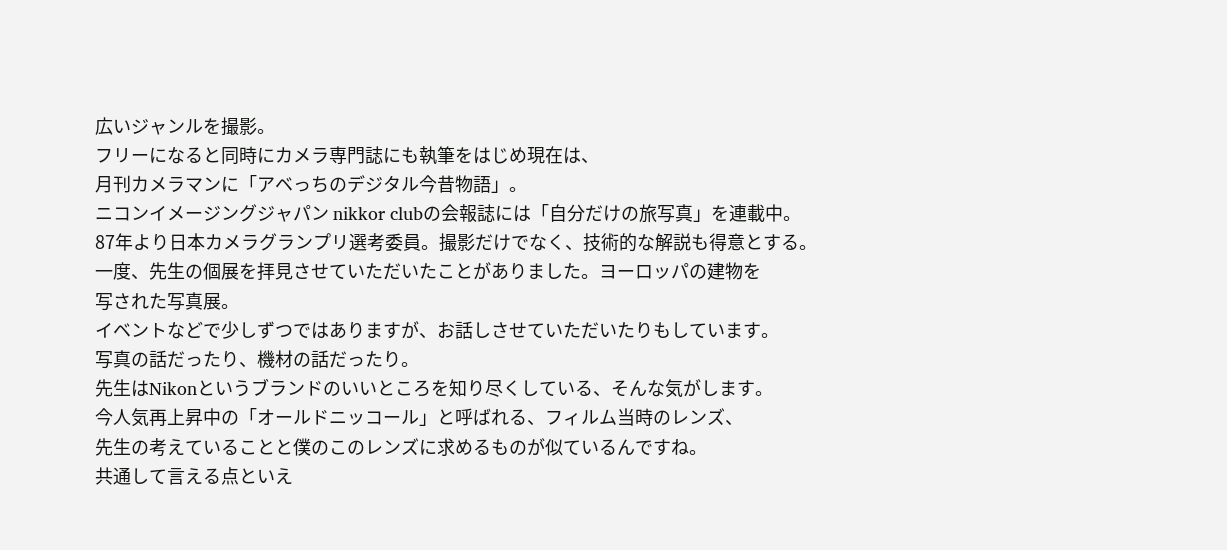広いジャンルを撮影。
フリーになると同時にカメラ専門誌にも執筆をはじめ現在は、
月刊カメラマンに「アベっちのデジタル今昔物語」。
ニコンイメージングジャパン nikkor clubの会報誌には「自分だけの旅写真」を連載中。
87年より日本カメラグランプリ選考委員。撮影だけでなく、技術的な解説も得意とする。
一度、先生の個展を拝見させていただいたことがありました。ヨーロッパの建物を
写された写真展。
イベントなどで少しずつではありますが、お話しさせていただいたりもしています。
写真の話だったり、機材の話だったり。
先生はNikonというブランドのいいところを知り尽くしている、そんな気がします。
今人気再上昇中の「オールドニッコール」と呼ばれる、フィルム当時のレンズ、
先生の考えていることと僕のこのレンズに求めるものが似ているんですね。
共通して言える点といえ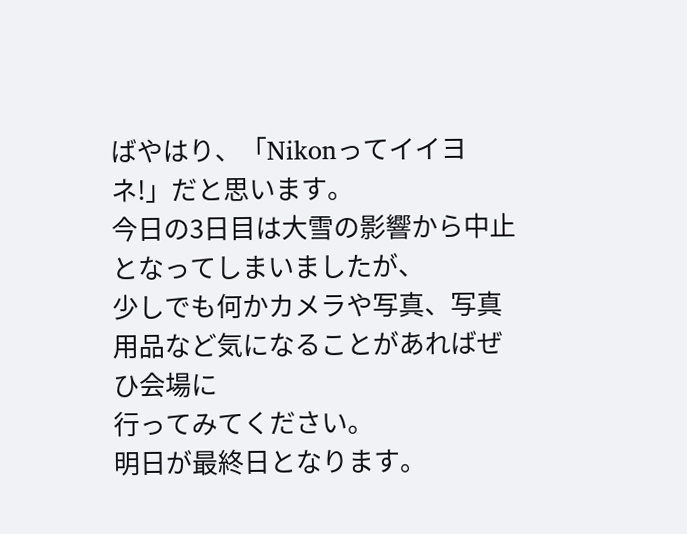ばやはり、「Nikonってイイヨネ!」だと思います。
今日の3日目は大雪の影響から中止となってしまいましたが、
少しでも何かカメラや写真、写真用品など気になることがあればぜひ会場に
行ってみてください。
明日が最終日となります。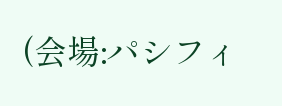(会場:パシフィ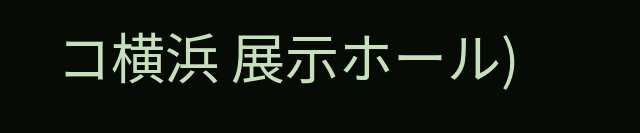コ横浜 展示ホール)